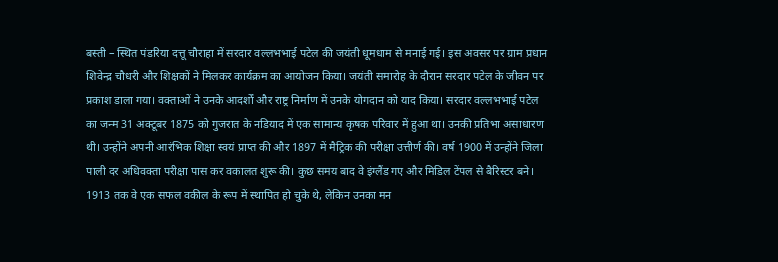बस्ती – स्थित पंडरिया दत्तू चौराहा में सरदार वल्लभभाई पटेल की जयंती धूमधाम से मनाई गई। इस अवसर पर ग्राम प्रधान शिवेन्द्र चौधरी और शिक्षकों ने मिलकर कार्यक्रम का आयोजन किया। जयंती समारोह के दौरान सरदार पटेल के जीवन पर प्रकाश डाला गया। वक्ताओं ने उनके आदर्शों और राष्ट्र निर्माण में उनके योगदान को याद किया। सरदार वल्लभभाई पटेल का जन्म 31 अक्टूबर 1875 को गुजरात के नडियाद में एक सामान्य कृषक परिवार में हुआ था। उनकी प्रतिभा असाधारण थी। उन्होंने अपनी आरंभिक शिक्षा स्वयं प्राप्त की और 1897 में मैट्रिक की परीक्षा उत्तीर्ण की। वर्ष 1900 में उन्होंने जिला पाली दर अधिवक्ता परीक्षा पास कर वकालत शुरू की। कुछ समय बाद वे इंग्लैंड गए और मिडिल टेंपल से बैरिस्टर बने। 1913 तक वे एक सफल वकील के रूप में स्थापित हो चुके थे, लेकिन उनका मन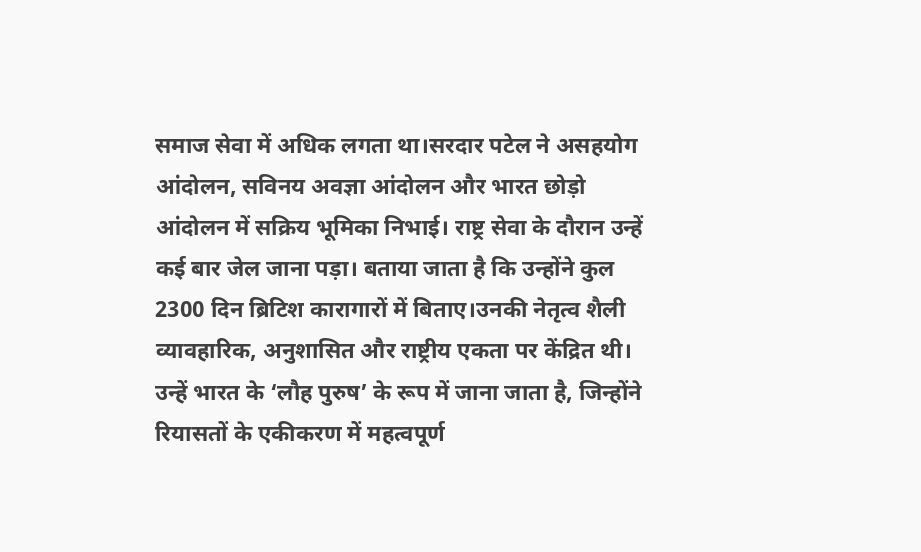समाज सेवा में अधिक लगता था।सरदार पटेल ने असहयोग आंदोलन, सविनय अवज्ञा आंदोलन और भारत छोड़ो आंदोलन में सक्रिय भूमिका निभाई। राष्ट्र सेवा के दौरान उन्हें कई बार जेल जाना पड़ा। बताया जाता है कि उन्होंने कुल 2300 दिन ब्रिटिश कारागारों में बिताए।उनकी नेतृत्व शैली व्यावहारिक, अनुशासित और राष्ट्रीय एकता पर केंद्रित थी। उन्हें भारत के ‘लौह पुरुष’ के रूप में जाना जाता है, जिन्होंने रियासतों के एकीकरण में महत्वपूर्ण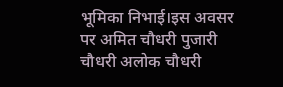भूमिका निभाई।इस अवसर पर अमित चौधरी पुजारी चौधरी अलोक चौधरी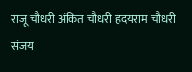राजू चौधरी अंकित चौधरी हदयराम चौधरी संजय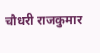चौधरी राजकुमार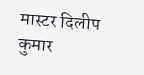मास्टर दिलीप कुमार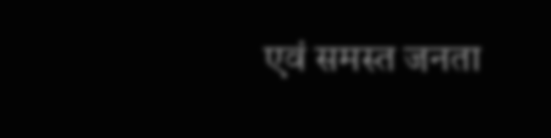एवं समस्त जनता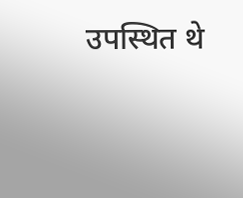उपस्थित थे